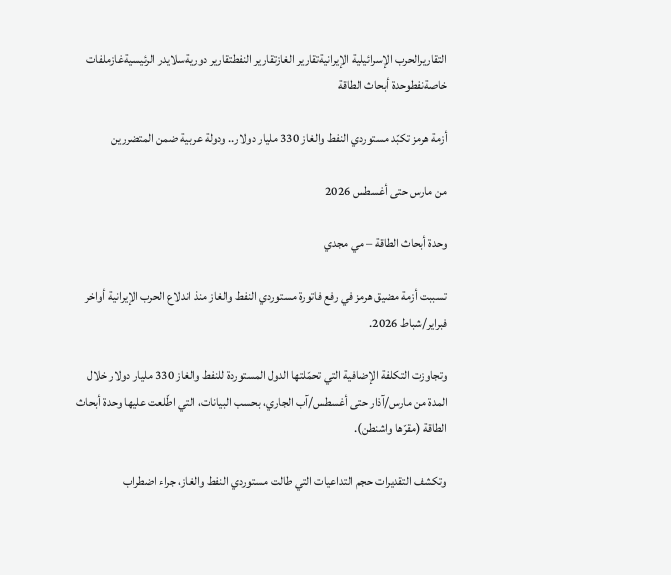التقاريرالحرب الإسرائيلية الإيرانيةتقارير الغازتقارير النفطتقارير دوريةسلايدر الرئيسيةغازملفات خاصةنفطوحدة أبحاث الطاقة

أزمة هرمز تكبّد مستوردي النفط والغاز 330 مليار دولار.. ودولة عربية ضمن المتضررين

من مارس حتى أغسطس 2026

وحدة أبحاث الطاقة – مي مجدي

تسببت أزمة مضيق هرمز في رفع فاتورة مستوردي النفط والغاز منذ اندلاع الحرب الإيرانية أواخر فبراير/شباط 2026.

وتجاوزت التكلفة الإضافية التي تحمّلتها الدول المستوردة للنفط والغاز 330 مليار دولار خلال المدة من مارس/آذار حتى أغسطس/آب الجاري، بحسب البيانات، التي اطّلعت عليها وحدة أبحاث الطاقة (مقرّها واشنطن).

وتكشف التقديرات حجم التداعيات التي طالت مستوردي النفط والغاز، جراء اضطراب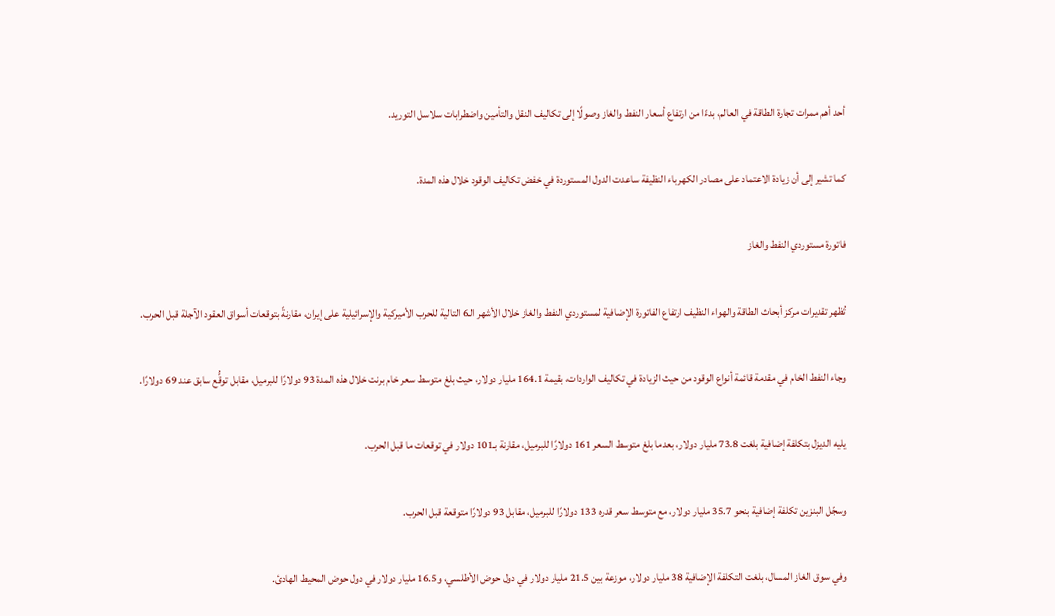أحد أهم ممرات تجارة الطاقة في العالم، بدءًا من ارتفاع أسعار النفط والغاز وصولًا إلى تكاليف النقل والتأمين واضطرابات سلاسل التوريد.

كما تشير إلى أن زيادة الاعتماد على مصادر الكهرباء النظيفة ساعدت الدول المستوردة في خفض تكاليف الوقود خلال هذه المدة.

فاتورة مستوردي النفط والغاز

تُظهر تقديرات مركز أبحاث الطاقة والهواء النظيف ارتفاع الفاتورة الإضافية لمستوردي النفط والغاز خلال الأشهر الـ6 التالية للحرب الأميركية والإسرائيلية على إيران، مقارنةً بتوقعات أسواق العقود الآجلة قبل الحرب.

وجاء النفط الخام في مقدمة قائمة أنواع الوقود من حيث الزيادة في تكاليف الواردات، بقيمة 164.1 مليار دولار، حيث بلغ متوسط سعر خام برنت خلال هذه المدة 93 دولارًا للبرميل، مقابل توقُّع سابق عند 69 دولارًا.

يليه الديزل بتكلفة إضافية بلغت 73.8 مليار دولار، بعدما بلغ متوسط السعر 161 دولارًا للبرميل، مقارنة بـ101 دولار في توقعات ما قبل الحرب.

وسجّل البنزين تكلفة إضافية بنحو 35.7 مليار دولار، مع متوسط سعر قدره 133 دولارًا للبرميل، مقابل 93 دولارًا متوقعة قبل الحرب.

وفي سوق الغاز المسال، بلغت التكلفة الإضافية 38 مليار دولار، موزعة بين 21.5 مليار دولار في دول حوض الأطلسي، و16.5 مليار دولار في دول حوض المحيط الهادئ.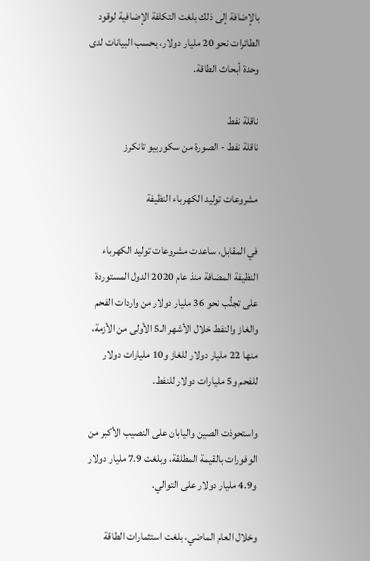بالإضافة إلى ذلك بلغت التكلفة الإضافية لوقود الطائرات نحو 20 مليار دولار، بحسب البيانات لدى وحدة أبحاث الطاقة.

ناقلة نفط
ناقلة نفط - الصورة من سكوربيو تانكرز

مشروعات توليد الكهرباء النظيفة

في المقابل، ساعدت مشروعات توليد الكهرباء النظيفة المضافة منذ عام 2020 الدول المستوردة على تجنُّب نحو 36 مليار دولار من واردات الفحم والغاز والنفط خلال الأشهر الـ5 الأولى من الأزمة، منها 22 مليار دولار للغاز و10 مليارات دولار للفحم و5 مليارات دولار للنفط.

واستحوذت الصين واليابان على النصيب الأكبر من الوفورات بالقيمة المطلقة، وبلغت 7.9 مليار دولار و4.9 مليار دولار على التوالي.

وخلال العام الماضي، بلغت استثمارات الطاقة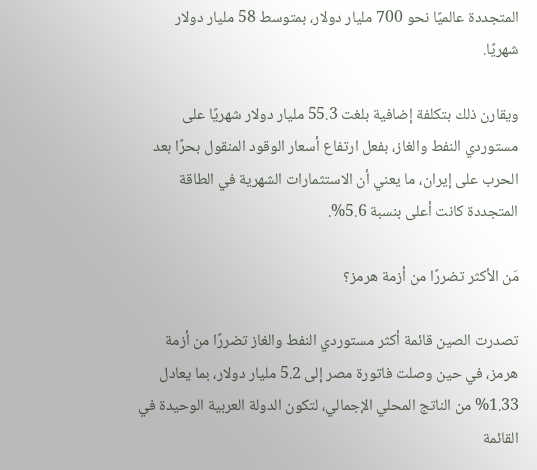المتجددة عالميًا نحو 700 مليار دولار، بمتوسط 58 مليار دولار شهريًا.

ويقارن ذلك بتكلفة إضافية بلغت 55.3 مليار دولار شهريًا على مستوردي النفط والغاز، بفعل ارتفاع أسعار الوقود المنقول بحرًا بعد الحرب على إيران، ما يعني أن الاستثمارات الشهرية في الطاقة المتجددة كانت أعلى بنسبة 5.6%.

مَن الأكثر تضررًا من أزمة هرمز؟

تصدرت الصين قائمة أكثر مستوردي النفط والغاز تضررًا من أزمة هرمز، في حين وصلت فاتورة مصر إلى 5.2 مليار دولار، بما يعادل 1.33% من الناتج المحلي الإجمالي، لتكون الدولة العربية الوحيدة في القائمة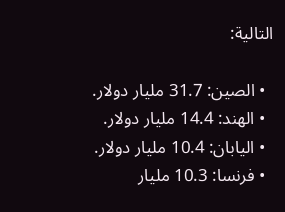التالية:

  • الصين: 31.7 مليار دولار.
  • الهند: 14.4 مليار دولار.
  • اليابان: 10.4 مليار دولار.
  • فرنسا: 10.3 مليار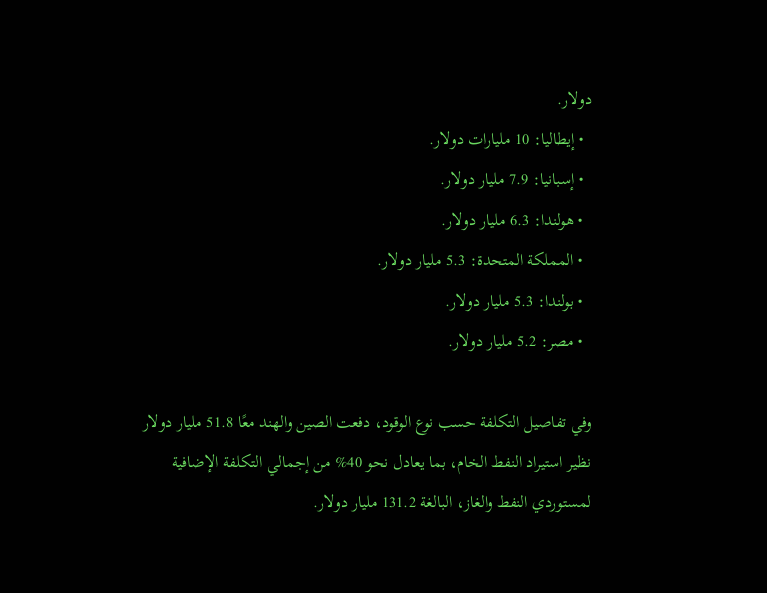دولار.
  • إيطاليا: 10 مليارات دولار.
  • إسبانيا: 7.9 مليار دولار.
  • هولندا: 6.3 مليار دولار.
  • المملكة المتحدة: 5.3 مليار دولار.
  • بولندا: 5.3 مليار دولار.
  • مصر: 5.2 مليار دولار.

وفي تفاصيل التكلفة حسب نوع الوقود، دفعت الصين والهند معًا 51.8 مليار دولار نظير استيراد النفط الخام، بما يعادل نحو 40% من إجمالي التكلفة الإضافية لمستوردي النفط والغاز، البالغة 131.2 مليار دولار.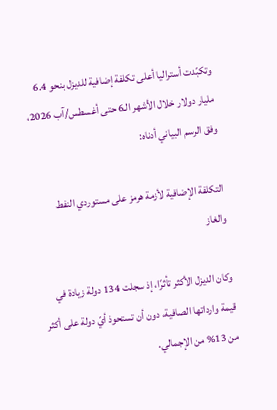وتكبّدت أستراليا أعلى تكلفة إضافية للديزل بنحو 6.4 مليار دولار خلال الأشهر الـ6 حتى أغسطس/آب 2026، وفق الرسم البياني أدناه:

التكلفة الإضافية لأزمة هرمز على مستوردي النفط والغاز

وكان الديزل الأكثر تأثرًا، إذ سجلت 134 دولة زيادة في قيمة وارداتها الصافية، دون أن تستحوذ أيّ دولة على أكثر من 13% من الإجمالي.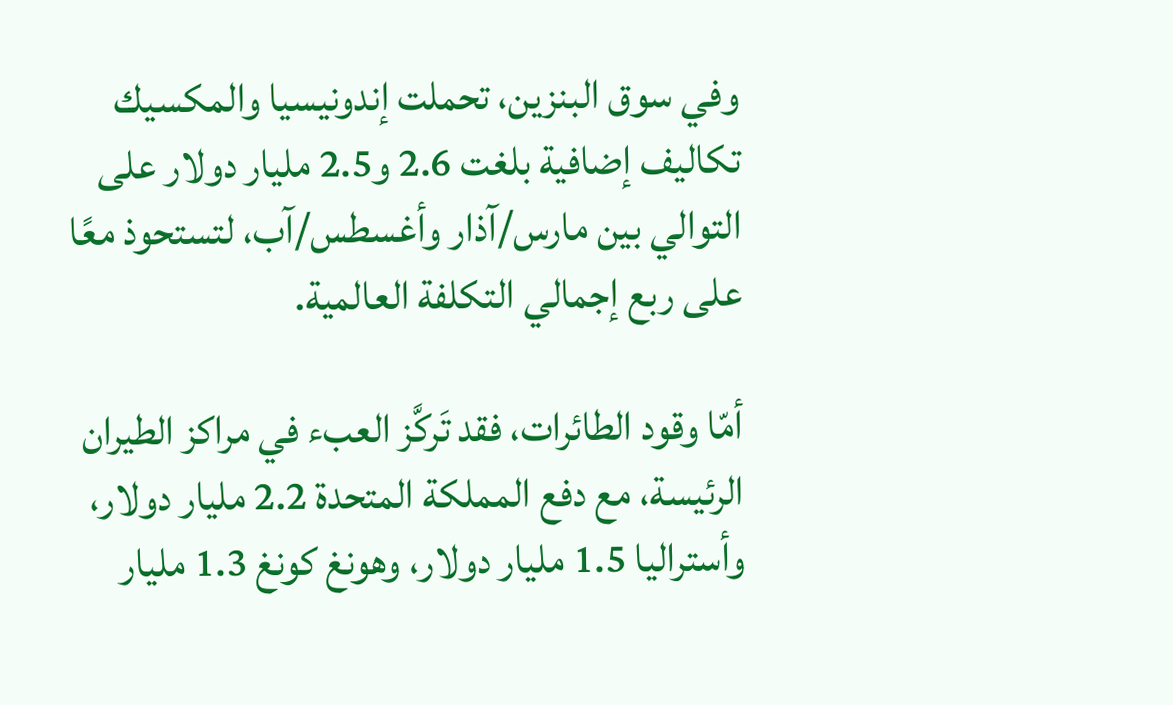وفي سوق البنزين، تحملت إندونيسيا والمكسيك تكاليف إضافية بلغت 2.6 و2.5 مليار دولار على التوالي بين مارس/آذار وأغسطس/آب، لتستحوذ معًا على ربع إجمالي التكلفة العالمية.

أمّا وقود الطائرات، فقد تَركَّز العبء في مراكز الطيران الرئيسة، مع دفع المملكة المتحدة 2.2 مليار دولار، وأستراليا 1.5 مليار دولار، وهونغ كونغ 1.3 مليار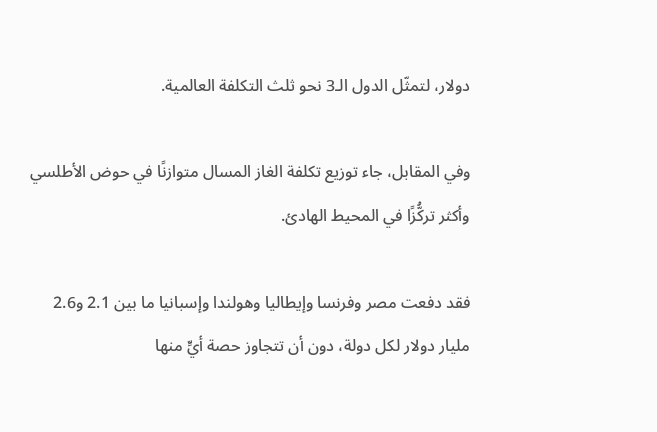دولار، لتمثّل الدول الـ3 نحو ثلث التكلفة العالمية.

وفي المقابل، جاء توزيع تكلفة الغاز المسال متوازنًا في حوض الأطلسي وأكثر تركُّزًا في المحيط الهادئ.

فقد دفعت مصر وفرنسا وإيطاليا وهولندا وإسبانيا ما بين 2.1 و2.6 مليار دولار لكل دولة، دون أن تتجاوز حصة أيٍّ منها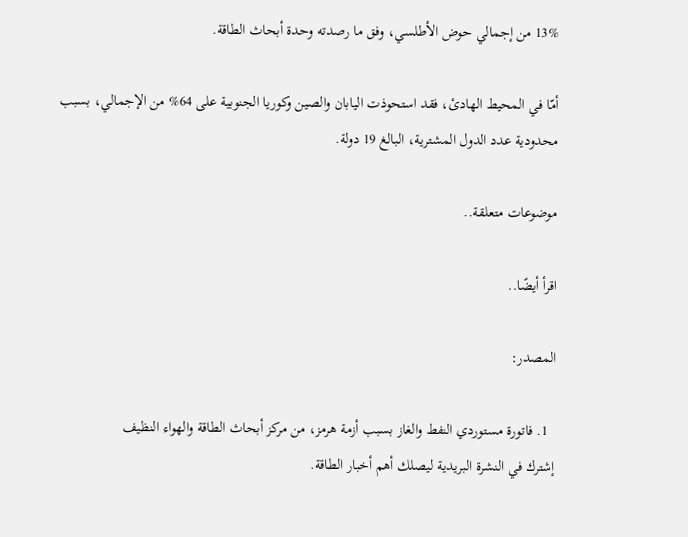13% من إجمالي حوض الأطلسي، وفق ما رصدته وحدة أبحاث الطاقة.

أمّا في المحيط الهادئ، فقد استحوذت اليابان والصين وكوريا الجنوبية على 64% من الإجمالي، بسبب محدودية عدد الدول المشترية، البالغ 19 دولة.

موضوعات متعلقة..

اقرأ أيضًا..

المصدر:

  1. فاتورة مستوردي النفط والغاز بسبب أزمة هرمز، من مركز أبحاث الطاقة والهواء النظيف
إشترك في النشرة البريدية ليصلك أهم أخبار الطاقة.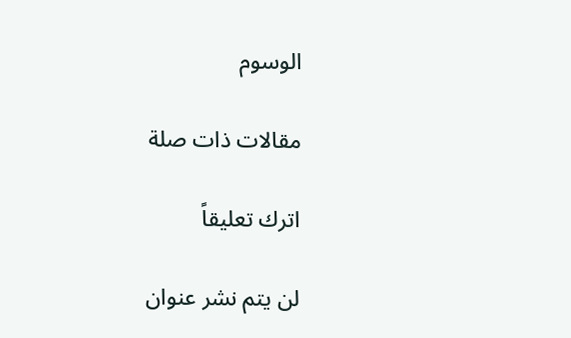الوسوم

مقالات ذات صلة

اترك تعليقاً

لن يتم نشر عنوان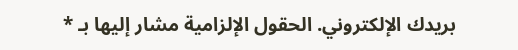بريدك الإلكتروني. الحقول الإلزامية مشار إليها بـ *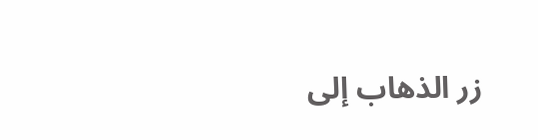زر الذهاب إلى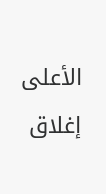الأعلى
إغلاق